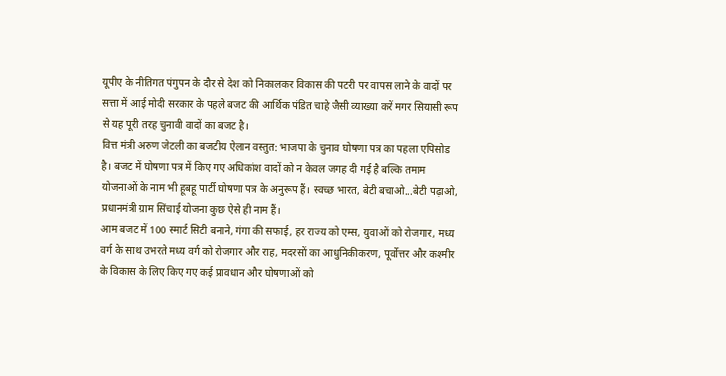यूपीए के नीतिगत पंगुपन के दौर से देश को निकालकर विकास की पटरी पर वापस लाने के वादों पर सत्ता में आई मोदी सरकार के पहले बजट की आर्थिक पंडित चाहे जैसी व्याख्या करें मगर सियासी रूप से यह पूरी तरह चुनावी वादों का बजट है।
वित्त मंत्री अरुण जेटली का बजटीय ऐलान वस्तुत: भाजपा के चुनाव घोषणा पत्र का पहला एपिसोड है। बजट में घोषणा पत्र में किए गए अधिकांश वादों को न केवल जगह दी गई है बल्कि तमाम योजनाओं के नाम भी हूबहू पार्टी घोषणा पत्र के अनुरूप हैं। स्वच्छ भारत, बेटी बचाओ...बेटी पढ़ाओ, प्रधानमंत्री ग्राम सिंचाई योजना कुछ ऐसे ही नाम हैं।
आम बजट में 100 स्मार्ट सिटी बनाने, गंगा की सफाई, हर राज्य को एम्स, युवाओं को रोजगार, मध्य वर्ग के साथ उभरते मध्य वर्ग को रोजगार और राह, मदरसों का आधुनिकीकरण, पूर्वोत्तर और कश्मीर के विकास के लिए किए गए कई प्रावधान और घोषणाओं को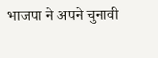भाजपा ने अपने चुनावी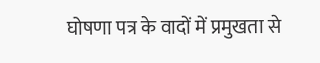घोषणा पत्र के वादों में प्रमुखता से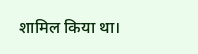शामिल किया था।